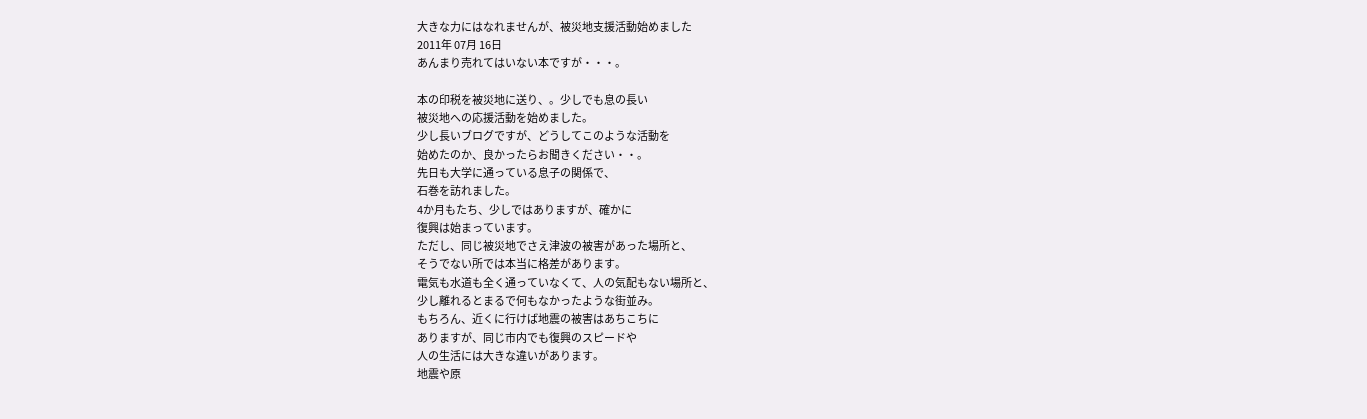大きな力にはなれませんが、被災地支援活動始めました
2011年 07月 16日
あんまり売れてはいない本ですが・・・。

本の印税を被災地に送り、。少しでも息の長い
被災地への応援活動を始めました。
少し長いブログですが、どうしてこのような活動を
始めたのか、良かったらお聞きください・・。
先日も大学に通っている息子の関係で、
石巻を訪れました。
4か月もたち、少しではありますが、確かに
復興は始まっています。
ただし、同じ被災地でさえ津波の被害があった場所と、
そうでない所では本当に格差があります。
電気も水道も全く通っていなくて、人の気配もない場所と、
少し離れるとまるで何もなかったような街並み。
もちろん、近くに行けば地震の被害はあちこちに
ありますが、同じ市内でも復興のスピードや
人の生活には大きな違いがあります。
地震や原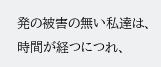発の被害の無い私達は、時間が経つにつれ、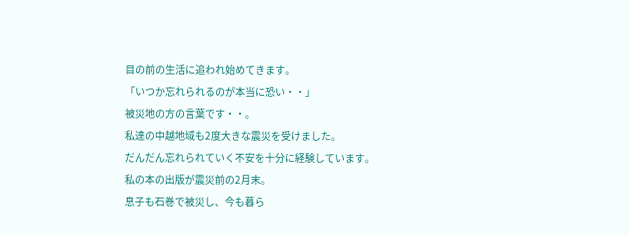目の前の生活に追われ始めてきます。
「いつか忘れられるのが本当に恐い・・」
被災地の方の言葉です・・。
私達の中越地域も2度大きな震災を受けました。
だんだん忘れられていく不安を十分に経験しています。
私の本の出版が震災前の2月末。
息子も石巻で被災し、今も暮ら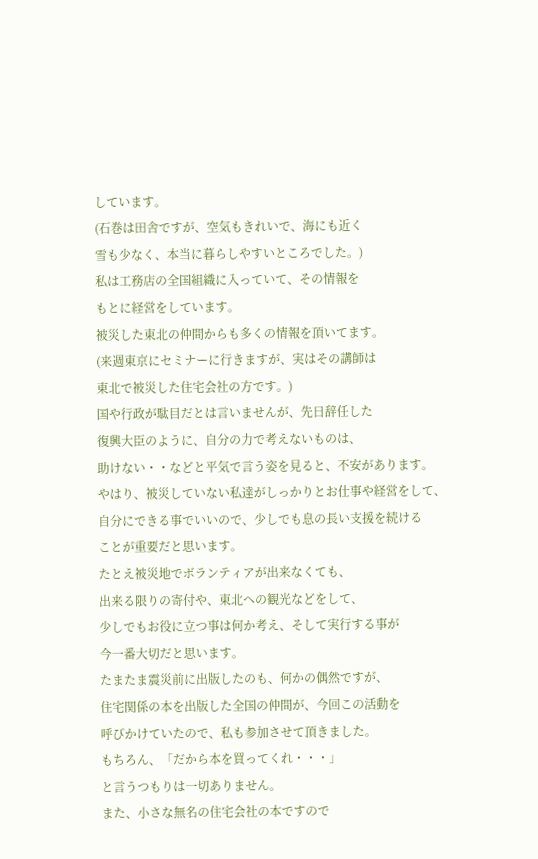しています。
(石巻は田舎ですが、空気もきれいで、海にも近く
雪も少なく、本当に暮らしやすいところでした。)
私は工務店の全国組織に入っていて、その情報を
もとに経営をしています。
被災した東北の仲間からも多くの情報を頂いてます。
(来週東京にセミナーに行きますが、実はその講師は
東北で被災した住宅会社の方です。)
国や行政が駄目だとは言いませんが、先日辞任した
復興大臣のように、自分の力で考えないものは、
助けない・・などと平気で言う姿を見ると、不安があります。
やはり、被災していない私達がしっかりとお仕事や経営をして、
自分にできる事でいいので、少しでも息の長い支援を続ける
ことが重要だと思います。
たとえ被災地でボランティアが出来なくても、
出来る限りの寄付や、東北への観光などをして、
少しでもお役に立つ事は何か考え、そして実行する事が
今一番大切だと思います。
たまたま震災前に出版したのも、何かの偶然ですが、
住宅関係の本を出版した全国の仲間が、今回この活動を
呼びかけていたので、私も参加させて頂きました。
もちろん、「だから本を買ってくれ・・・」
と言うつもりは一切ありません。
また、小さな無名の住宅会社の本ですので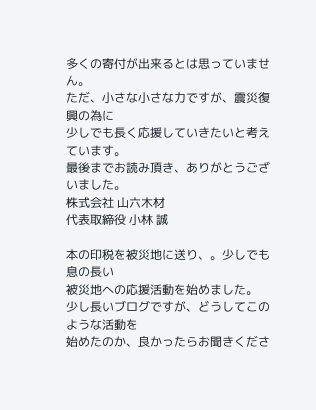多くの寄付が出来るとは思っていません。
ただ、小さな小さな力ですが、震災復興の為に
少しでも長く応援していきたいと考えています。
最後までお読み頂き、ありがとうございました。
株式会社 山六木材
代表取締役 小林 誠

本の印税を被災地に送り、。少しでも息の長い
被災地への応援活動を始めました。
少し長いブログですが、どうしてこのような活動を
始めたのか、良かったらお聞きくださ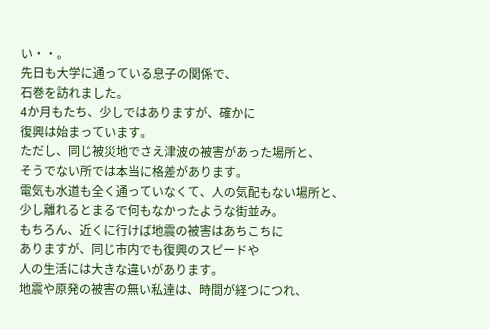い・・。
先日も大学に通っている息子の関係で、
石巻を訪れました。
4か月もたち、少しではありますが、確かに
復興は始まっています。
ただし、同じ被災地でさえ津波の被害があった場所と、
そうでない所では本当に格差があります。
電気も水道も全く通っていなくて、人の気配もない場所と、
少し離れるとまるで何もなかったような街並み。
もちろん、近くに行けば地震の被害はあちこちに
ありますが、同じ市内でも復興のスピードや
人の生活には大きな違いがあります。
地震や原発の被害の無い私達は、時間が経つにつれ、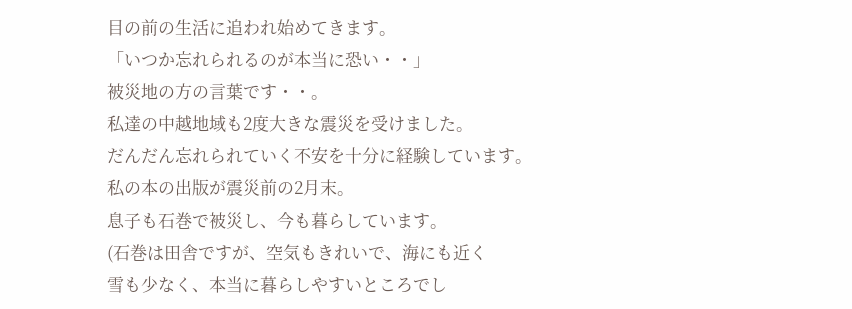目の前の生活に追われ始めてきます。
「いつか忘れられるのが本当に恐い・・」
被災地の方の言葉です・・。
私達の中越地域も2度大きな震災を受けました。
だんだん忘れられていく不安を十分に経験しています。
私の本の出版が震災前の2月末。
息子も石巻で被災し、今も暮らしています。
(石巻は田舎ですが、空気もきれいで、海にも近く
雪も少なく、本当に暮らしやすいところでし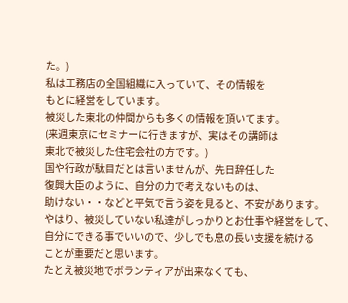た。)
私は工務店の全国組織に入っていて、その情報を
もとに経営をしています。
被災した東北の仲間からも多くの情報を頂いてます。
(来週東京にセミナーに行きますが、実はその講師は
東北で被災した住宅会社の方です。)
国や行政が駄目だとは言いませんが、先日辞任した
復興大臣のように、自分の力で考えないものは、
助けない・・などと平気で言う姿を見ると、不安があります。
やはり、被災していない私達がしっかりとお仕事や経営をして、
自分にできる事でいいので、少しでも息の長い支援を続ける
ことが重要だと思います。
たとえ被災地でボランティアが出来なくても、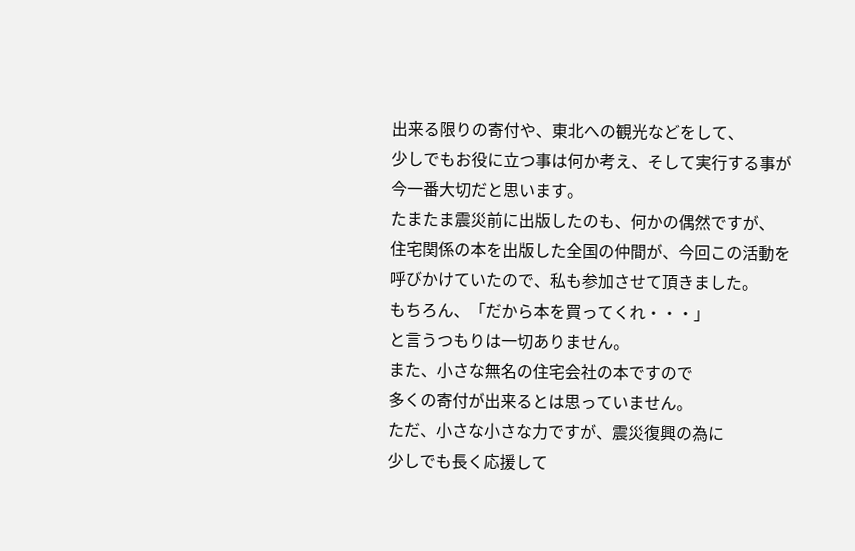出来る限りの寄付や、東北への観光などをして、
少しでもお役に立つ事は何か考え、そして実行する事が
今一番大切だと思います。
たまたま震災前に出版したのも、何かの偶然ですが、
住宅関係の本を出版した全国の仲間が、今回この活動を
呼びかけていたので、私も参加させて頂きました。
もちろん、「だから本を買ってくれ・・・」
と言うつもりは一切ありません。
また、小さな無名の住宅会社の本ですので
多くの寄付が出来るとは思っていません。
ただ、小さな小さな力ですが、震災復興の為に
少しでも長く応援して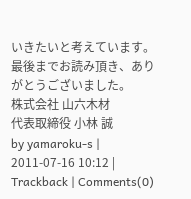いきたいと考えています。
最後までお読み頂き、ありがとうございました。
株式会社 山六木材
代表取締役 小林 誠
by yamaroku-s | 2011-07-16 10:12 | Trackback | Comments(0)